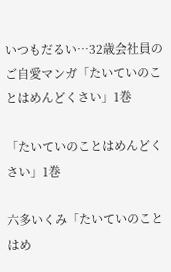いつもだるい…32歳会社員のご自愛マンガ「たいていのことはめんどくさい」1巻

「たいていのことはめんどくさい」1巻

六多いくみ「たいていのことはめ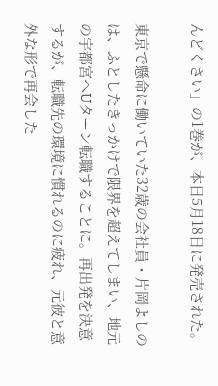んどくさい」の1巻が、本日5月18日に発売された。

東京で懸命に働いていた32歳の会社員・片岡よしのは、ふとしたきっかけで限界を超えてしまい、地元の宇都宮へUターン転職することに。再出発を決意するが、転職先の環境に慣れるのに疲れ、元彼と意外な形で再会した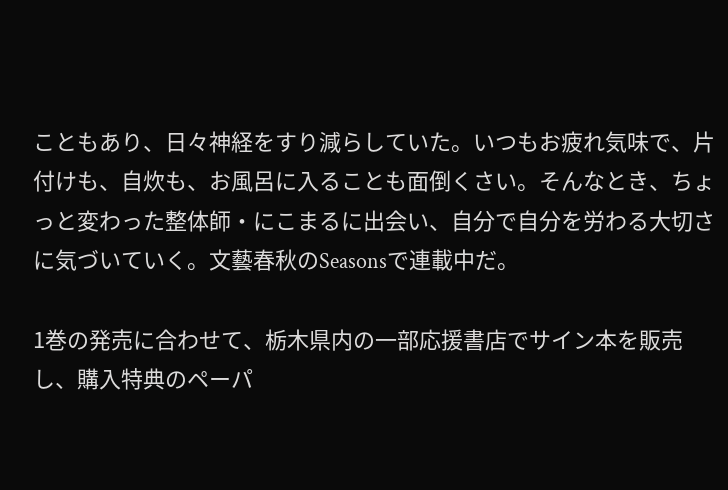こともあり、日々神経をすり減らしていた。いつもお疲れ気味で、片付けも、自炊も、お風呂に入ることも面倒くさい。そんなとき、ちょっと変わった整体師・にこまるに出会い、自分で自分を労わる大切さに気づいていく。文藝春秋のSeasonsで連載中だ。

1巻の発売に合わせて、栃木県内の一部応援書店でサイン本を販売し、購入特典のペーパ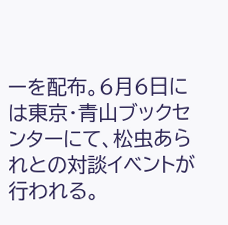ーを配布。6月6日には東京・青山ブックセンターにて、松虫あられとの対談イベントが行われる。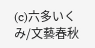(c)六多いくみ/文藝春秋